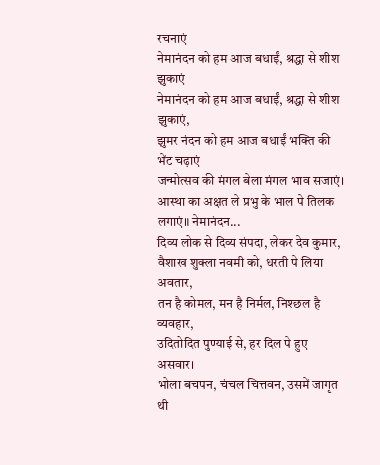रचनाएं
नेमानंदन को हम आज बधाईं, श्रद्धा से शीश झुकाएं
नेमानंदन को हम आज बधाईं, श्रद्धा से शीश झुकाएं,
झुमर नंदन को हम आज बधाईं भक्ति की भेंट चढ़ाएं
जन्मोत्सव की मंगल बेला मंगल भाव सजाएं।
आस्था का अक्षत ले प्रभु के भाल पे तिलक लगाएं॥ नेमानंदन...
दिव्य लोक से दिव्य संपदा, लेकर देव कुमार,
वैशाख शुक्ला नवमी को, धरती पे लिया अवतार,
तन है कोमल, मन है निर्मल, निश्छल है व्यवहार,
उदितोदित पुण्याई से, हर दिल पे हुए असवार।
भोला बचपन, चंचल चित्तवन, उसमें जागृत थी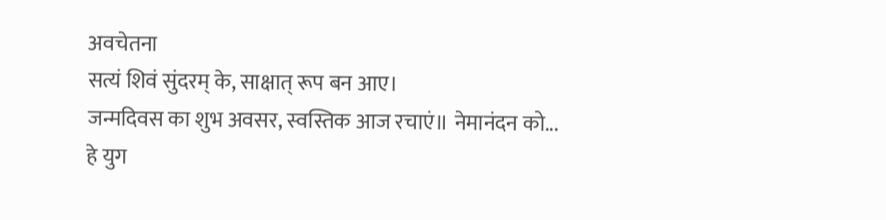अवचेतना
सत्यं शिवं सुंदरम् के, साक्षात् रूप बन आए।
जन्मदिवस का शुभ अवसर, स्वस्तिक आज रचाएं॥ नेमानंदन को...
हे युग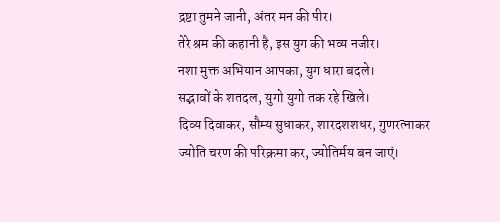द्रष्टा तुमने जानी, अंतर मन की पीर।
तेरे श्रम की कहानी है, इस युग की भव्य नजीर।
नशा मुक्त अभियान आपका, युग धारा बदले।
सद्भावों के शतदल, युगो युगो तक रहे खिले।
दिव्य दिवाकर, सौम्य सुधाकर, शारदशशधर, गुणरत्नाकर
ज्योति चरण की परिक्रमा कर, ज्योतिर्मय बन जाएं।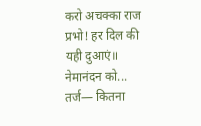करो अचक्का राज प्रभो! हर दिल की यही दुआएं॥ नेमानंदन को...
तर्ज— कितना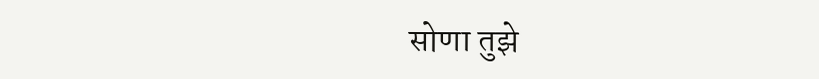सोणा तुझे